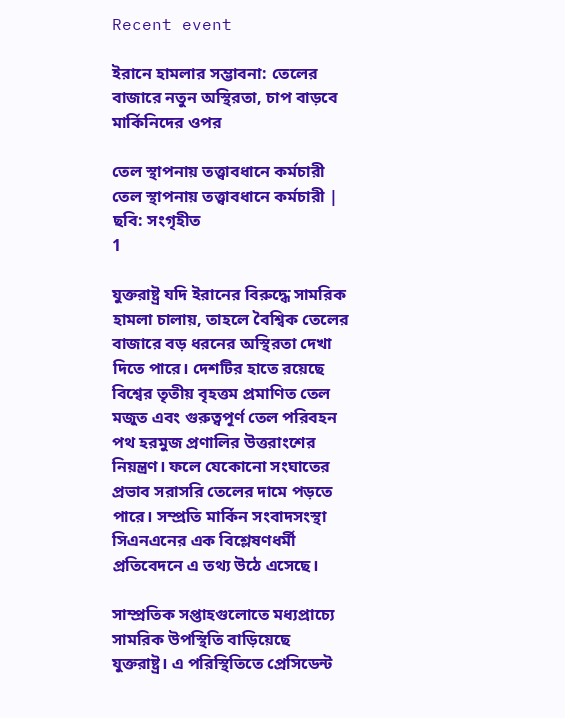Recent event

ইরানে হামলার সম্ভাবনা: তেলের বাজারে নতুন অস্থিরতা, চাপ বাড়বে মার্কিনিদের ওপর

তেল স্থাপনায় তত্ত্বাবধানে কর্মচারী
তেল স্থাপনায় তত্ত্বাবধানে কর্মচারী | ছবি: সংগৃহীত
1

যুক্তরাষ্ট্র যদি ইরানের বিরুদ্ধে সামরিক হামলা চালায়, তাহলে বৈশ্বিক তেলের বাজারে বড় ধরনের অস্থিরতা দেখা দিতে পারে। দেশটির হাতে রয়েছে বিশ্বের তৃতীয় বৃহত্তম প্রমাণিত তেল মজুত এবং গুরুত্বপূর্ণ তেল পরিবহন পথ হরমুজ প্রণালির উত্তরাংশের নিয়ন্ত্রণ। ফলে যেকোনো সংঘাতের প্রভাব সরাসরি তেলের দামে পড়তে পারে। সম্প্রতি মার্কিন সংবাদসংস্থা সিএনএনের এক বিশ্লেষণধর্মী প্রতিবেদনে এ তথ্য উঠে এসেছে।

সাম্প্রতিক সপ্তাহগুলোতে মধ্যপ্রাচ্যে সামরিক উপস্থিতি বাড়িয়েছে যুক্তরাষ্ট্র। এ পরিস্থিতিতে প্রেসিডেন্ট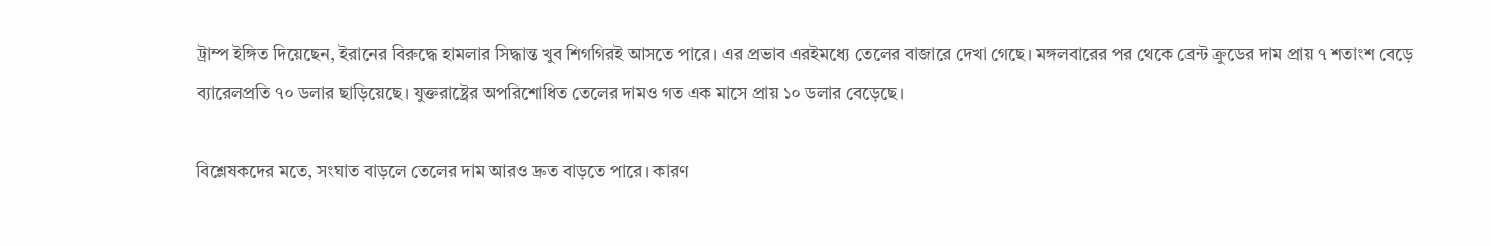ট্রাম্প ইঙ্গিত দিয়েছেন, ইরানের বিরুদ্ধে হামলার সিদ্ধান্ত খুব শিগগিরই আসতে পারে। এর প্রভাব এরইমধ্যে তেলের বাজারে দেখা গেছে। মঙ্গলবারের পর থেকে ব্রেন্ট ক্রুডের দাম প্রায় ৭ শতাংশ বেড়ে ব্যারেলপ্রতি ৭০ ডলার ছাড়িয়েছে। যুক্তরাষ্ট্রের অপরিশোধিত তেলের দামও গত এক মাসে প্রায় ১০ ডলার বেড়েছে।

বিশ্লেষকদের মতে, সংঘাত বাড়লে তেলের দাম আরও দ্রুত বাড়তে পারে। কারণ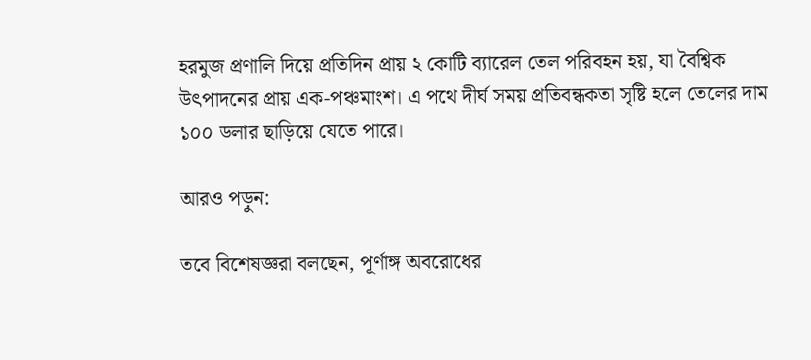হরমুজ প্রণালি দিয়ে প্রতিদিন প্রায় ২ কোটি ব্যারেল তেল পরিবহন হয়, যা বৈশ্বিক উৎপাদনের প্রায় এক-পঞ্চমাংশ। এ পথে দীর্ঘ সময় প্রতিবন্ধকতা সৃষ্টি হলে তেলের দাম ১০০ ডলার ছাড়িয়ে যেতে পারে।

আরও পড়ুন:

তবে বিশেষজ্ঞরা বলছেন, পূর্ণাঙ্গ অবরোধের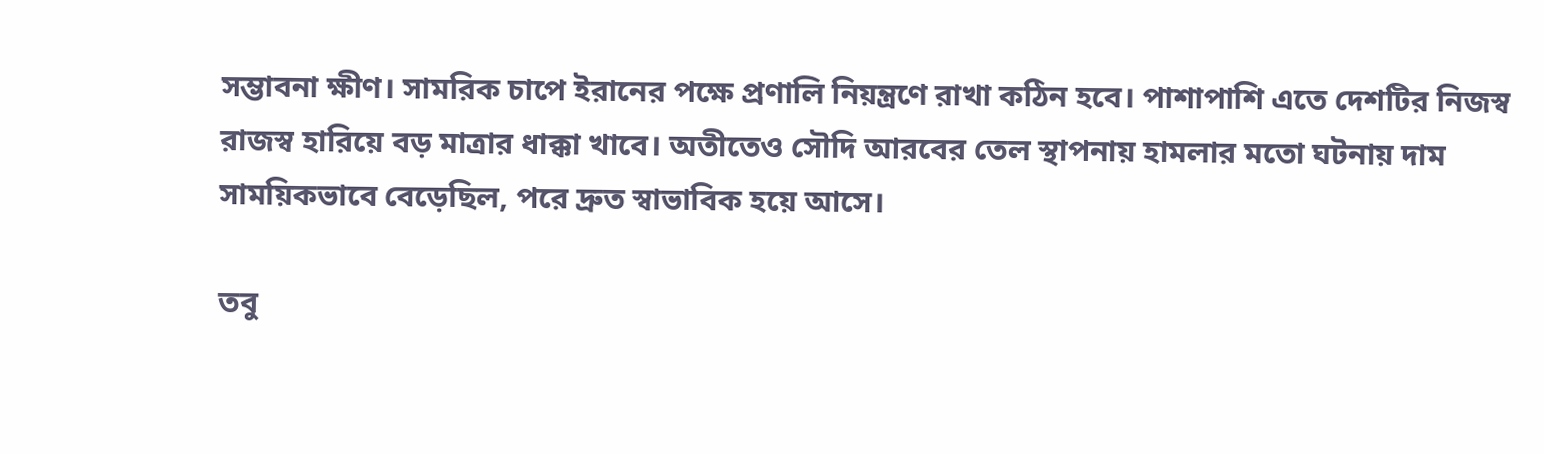সম্ভাবনা ক্ষীণ। সামরিক চাপে ইরানের পক্ষে প্রণালি নিয়ন্ত্রণে রাখা কঠিন হবে। পাশাপাশি এতে দেশটির নিজস্ব রাজস্ব হারিয়ে বড় মাত্রার ধাক্কা খাবে। অতীতেও সৌদি আরবের তেল স্থাপনায় হামলার মতো ঘটনায় দাম সাময়িকভাবে বেড়েছিল, পরে দ্রুত স্বাভাবিক হয়ে আসে।

তবু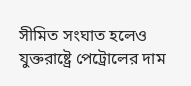সীমিত সংঘাত হলেও যুক্তরাষ্ট্রে পেট্রোলের দাম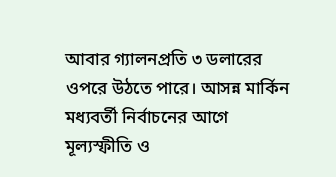আবার গ্যালনপ্রতি ৩ ডলারের ওপরে উঠতে পারে। আসন্ন মার্কিন মধ্যবর্তী নির্বাচনের আগে মূল্যস্ফীতি ও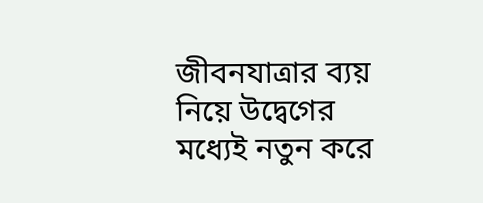জীবনযাত্রার ব্যয় নিয়ে উদ্বেগের মধ্যেই নতুন করে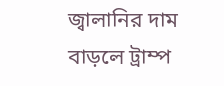জ্বালানির দাম বাড়লে ট্রাম্প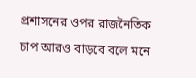প্রশাসনের ওপর রাজনৈতিক চাপ আরও বাড়বে বলে মনে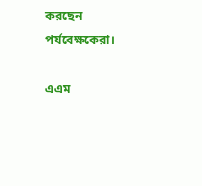করছেন পর্যবেক্ষকেরা।

এএম